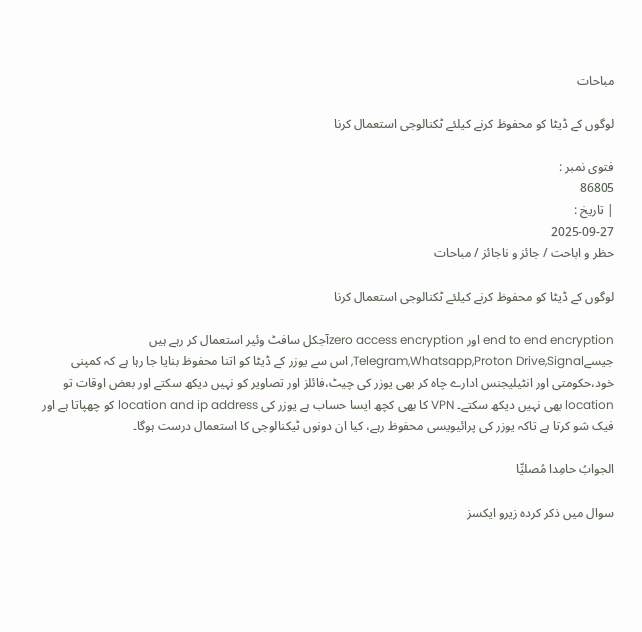مباحات

لوگوں کے ڈیٹا کو محفوظ کرنے کیلئے ٹکنالوجی استعمال کرنا

فتوی نمبر :
86805
| تاریخ :
2025-09-27
حظر و اباحت / جائز و ناجائز / مباحات

لوگوں کے ڈیٹا کو محفوظ کرنے کیلئے ٹکنالوجی استعمال کرنا

end to end encryption اور zero access encryptionآجکل سافٹ وئیر استعمال کر رہے ہیں جیسےTelegram,Whatsapp,Proton Drive,Signal, اس سے یوزر کے ڈیٹا کو اتنا محفوظ بنایا جا رہا ہے کہ کمپنی خود،حکومتی اور انٹیلیجنس ادارے چاہ کر بھی یوزر کی چیٹ،فائلز اور تصاویر کو نہیں دیکھ سکتے اور بعض اوقات تو location بھی نہیں دیکھ سکتے۔ VPN کا بھی کچھ ایسا حساب ہے یوزر کی location and ip address کو چھپاتا ہے اور فیک شو کرتا ہے تاکہ یوزر کی پرائیویسی محفوظ رہے، کیا ان دونوں ٹیکنالوجی کا استعمال درست ہوگا۔

الجوابُ حامِدا مُصلیِّا

سوال میں ذکر کردہ زیرو ایکسز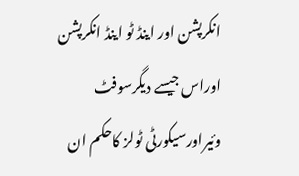انکرپشن اور اینڈ ٹو اینڈ انکرپشن اوراس جیسے دیگرسوفٹ وئیراورسیکورٹی ٹولز کاحکم ان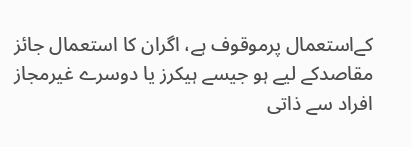کےاستعمال پرموقوف ہے، اگران کا استعمال جائز مقاصدکے لیے ہو جیسے ہیکرز یا دوسرے غیرمجاز افراد سے ذاتی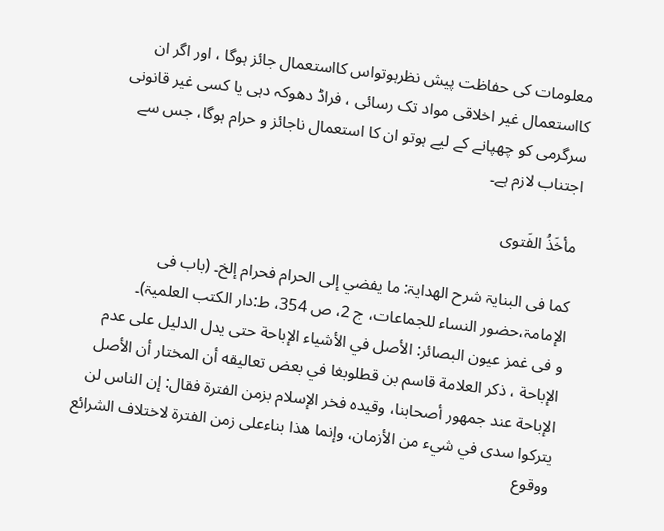معلومات کی حفاظت پیش نظرہوتواس کااستعمال جائز ہوگا ، اور اگر ان کااستعمال غیر اخلاقی مواد تک رسائی ، فراڈ دھوکہ دہی یا کسی غیر قانونی سرگرمی کو چھپانے کے لیے ہوتو ان کا استعمال ناجائز و حرام ہوگا، جس سے اجتناب لازم ہے۔

مأخَذُ الفَتوی

کما فی البنایۃ شرح الھدایۃ: ما ‌يفضي ‌إلى ‌الحرام فحرام إلخ۔ (باب فی الإمامۃ،حضور النساء للجماعات، ج 2، ص 354، ط:دار الکتب العلمیۃ)۔
و فی غمز عیون البصائر: الأصل في الأشياء الإباحة حتى يدل الدليل على عدم الإباحة ، ذكر العلامة قاسم بن قطلوبغا في بعض تعاليقه أن المختار أن الأصل الإباحة عند جمھور أصحابنا، وقيده فخر الإسلام بزمن الفترة فقال: إن الناس لن يتركوا سدى في شيء من الأزمان، وإنما هذا بناءعلى زمن الفترة لاختلاف الشرائع ووقوع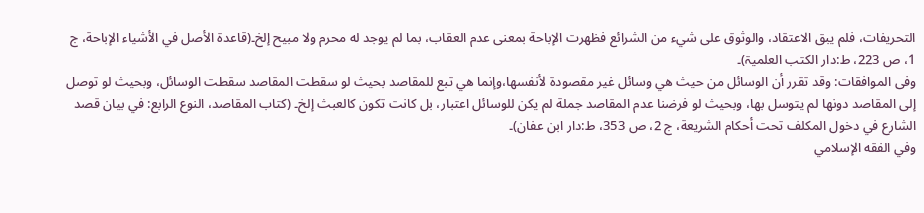التحريفات، فلم يبق الاعتقاد، والوثوق على شيء من الشرائع فظھرت الإباحة بمعنى عدم العقاب، بما لم يوجد له محرم ولا مبيح إلخ۔(قاعدة الأصل في الأشياء الإباحة، ج 1، ص 223، ط:دار الکتب العلمیۃ)۔
وفی الموافقات: وقد ‌تقرر ‌أن ‌الوسائل ‌من ‌حيث ‌هي ‌وسائل ‌غير ‌مقصودة ‌لأنفسھا،وإنما ‌هي ‌تبع ‌للمقاصد ‌بحيث ‌لو ‌سقطت ‌المقاصد سقطت الوسائل، وبحيث لو توصل إلى المقاصد دونھا لم يتوسل بھا، وبحيث لو فرضنا عدم المقاصد جملة لم يكن للوسائل اعتبار، بل كانت تكون كالعبث إلخ۔ (کتاب المقاصد، ‌‌النوع الرابع: في بيان قصد الشارع في دخول المكلف تحت أحكام الشريعة، ج 2، ص 353، ط:دار ابن عفان)۔
وفي الفقه الإسلامي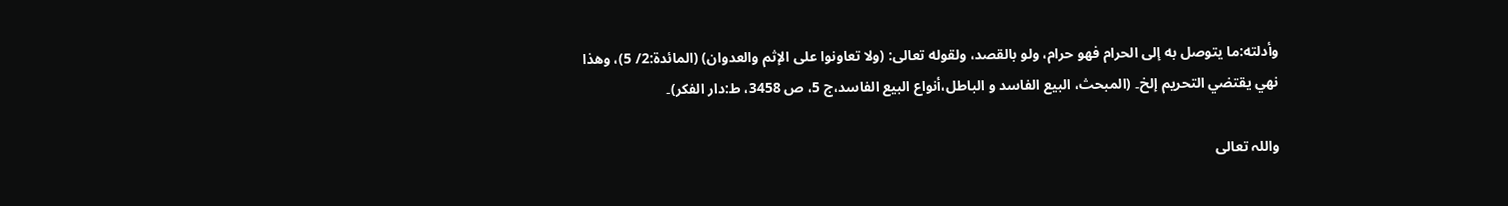وأدلته:ما ‌يتوصل ‌به ‌إلى ‌الحرام فھو حرام، ولو بالقصد، ولقوله تعالى: (ولا تعاونوا على الإثم والعدوان) (المائدة:2/ 5)، وهذا نھي يقتضي التحريم إلخ۔ (المبحث، البیع الفاسد و الباطل،أنواع البیع الفاسد،ج 5، ص 3458، ط:دار الفکر)۔

واللہ تعالی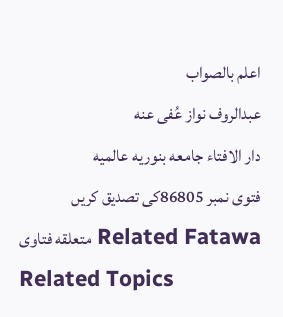اعلم بالصواب
عبدالروف نواز عُفی عنه
دار الافتاء جامعه بنوریه عالمیه
فتوی نمبر 86805کی تصدیق کریں
Related Fatawa متعلقه فتاوی
Related Topics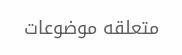متعلقه موضوعات